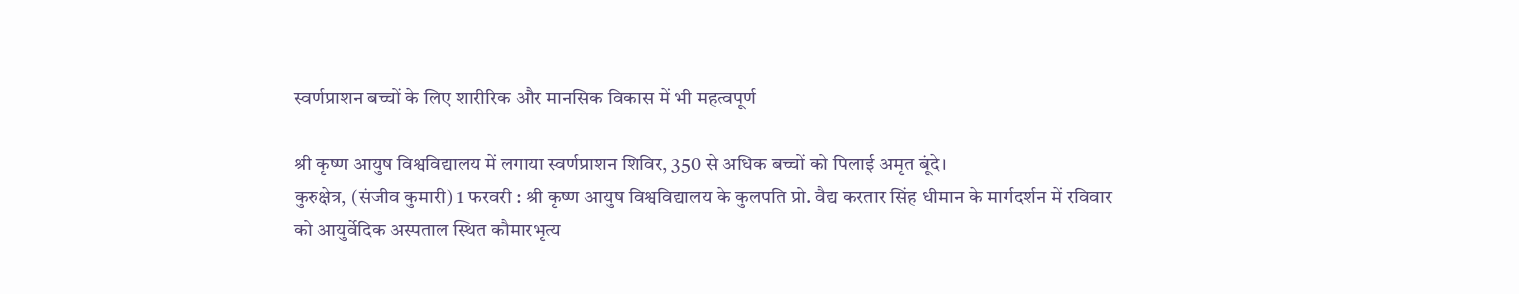स्वर्णप्राशन बच्चों के लिए शारीरिक और मानसिक विकास में भी महत्वपूर्ण

श्री कृष्ण आयुष विश्वविद्यालय में लगाया स्वर्णप्राशन शिविर, 350 से अधिक बच्चों को पिलाई अमृत बूंदे।
कुरुक्षेत्र, (संजीव कुमारी) 1 फरवरी : श्री कृष्ण आयुष विश्वविद्यालय के कुलपति प्रो. वैद्य करतार सिंह धीमान के मार्गदर्शन में रविवार को आयुर्वेदिक अस्पताल स्थित कौमारभृत्य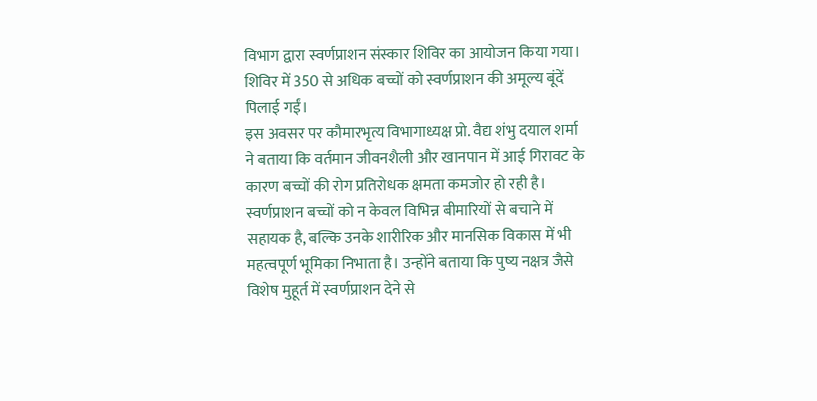विभाग द्वारा स्वर्णप्राशन संस्कार शिविर का आयोजन किया गया। शिविर में 350 से अधिक बच्चों को स्वर्णप्राशन की अमूल्य बूंदें पिलाई गईं।
इस अवसर पर कौमारभृत्य विभागाध्यक्ष प्रो. वैद्य शंभु दयाल शर्मा ने बताया कि वर्तमान जीवनशैली और खानपान में आई गिरावट के कारण बच्चों की रोग प्रतिरोधक क्षमता कमजोर हो रही है। स्वर्णप्राशन बच्चों को न केवल विभिन्न बीमारियों से बचाने में सहायक है, बल्कि उनके शारीरिक और मानसिक विकास में भी महत्वपूर्ण भूमिका निभाता है। उन्होंने बताया कि पुष्य नक्षत्र जैसे विशेष मुहूर्त में स्वर्णप्राशन देने से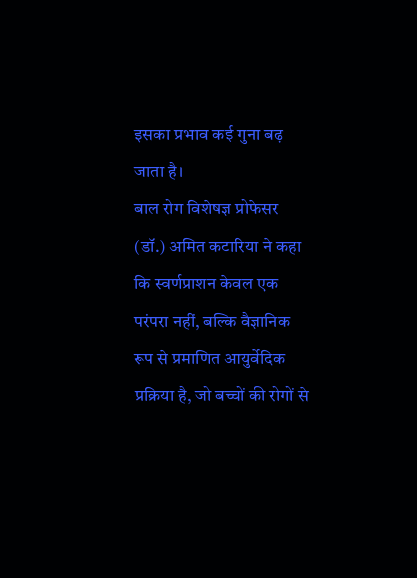इसका प्रभाव कई गुना बढ़ जाता है।
बाल रोग विशेषज्ञ प्रोफेसर (डॉ.) अमित कटारिया ने कहा कि स्वर्णप्राशन केवल एक परंपरा नहीं, बल्कि वैज्ञानिक रूप से प्रमाणित आयुर्वेदिक प्रक्रिया है, जो बच्चों की रोगों से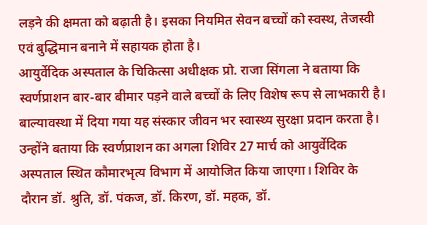लड़ने की क्षमता को बढ़ाती है। इसका नियमित सेवन बच्चों को स्वस्थ, तेजस्वी एवं बुद्धिमान बनाने में सहायक होता है।
आयुर्वेदिक अस्पताल के चिकित्सा अधीक्षक प्रो. राजा सिंगला ने बताया कि स्वर्णप्राशन बार-बार बीमार पड़ने वाले बच्चों के लिए विशेष रूप से लाभकारी है। बाल्यावस्था में दिया गया यह संस्कार जीवन भर स्वास्थ्य सुरक्षा प्रदान करता है। उन्होंने बताया कि स्वर्णप्राशन का अगला शिविर 27 मार्च को आयुर्वेदिक अस्पताल स्थित कौमारभृत्य विभाग में आयोजित किया जाएगा। शिविर के दौरान डॉ. श्रुति, डॉ. पंकज, डॉ. किरण, डॉ. महक, डॉ.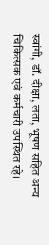स्वांगी, डॉ. दीक्षा, लता, भूषण सहित अन्य चिकित्सक एवं कर्मचारी उपस्थित रहे।